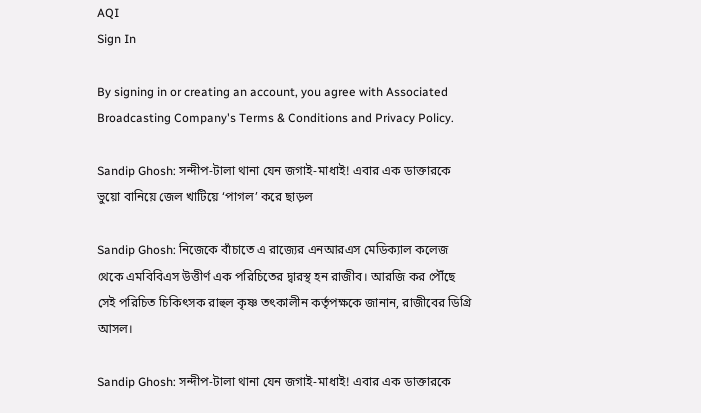AQI
Sign In

By signing in or creating an account, you agree with Associated Broadcasting Company's Terms & Conditions and Privacy Policy.

Sandip Ghosh: সন্দীপ-টালা থানা যেন জগাই-মাধাই! এবার এক ডাক্তারকে ভুয়ো বানিয়ে জেল খাটিয়ে ‘পাগল’ করে ছাড়ল

Sandip Ghosh: নিজেকে বাঁচাতে এ রাজ্যের এনআরএস মেডিক্যাল কলেজ থেকে এমবিবিএস উত্তীর্ণ এক পরিচিতের দ্বারস্থ হন রাজীব। আরজি কর পৌঁছে সেই পরিচিত চিকিৎসক রাহুল কৃষ্ণ তৎকালীন কর্তৃপক্ষকে জানান, রাজীবের ডিগ্রি আসল।

Sandip Ghosh: সন্দীপ-টালা থানা যেন জগাই-মাধাই! এবার এক ডাক্তারকে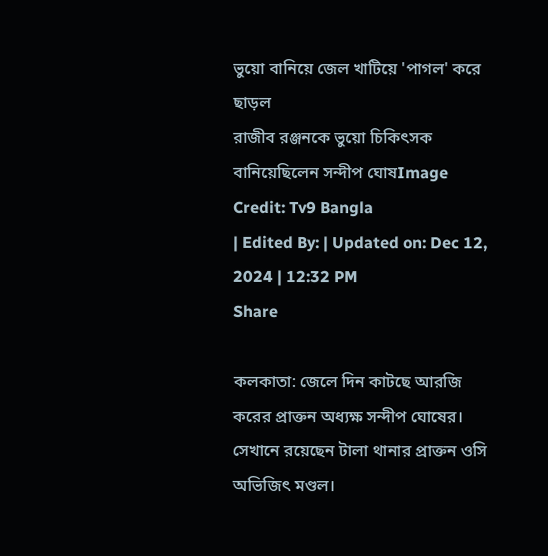ভুয়ো বানিয়ে জেল খাটিয়ে 'পাগল' করে ছাড়ল
রাজীব রঞ্জনকে ভুয়ো চিকিৎসক বানিয়েছিলেন সন্দীপ ঘোষImage Credit: Tv9 Bangla
| Edited By: | Updated on: Dec 12, 2024 | 12:32 PM
Share

কলকাতা: জেলে দিন কাটছে আরজি করের প্রাক্তন অধ্যক্ষ সন্দীপ ঘোষের। সেখানে রয়েছেন টালা থানার প্রাক্তন ওসি অভিজিৎ মণ্ডল।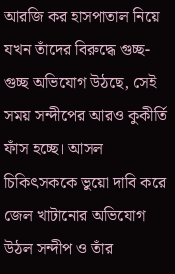আরজি কর হাসপাতাল নিয়ে যখন তাঁদের বিরুদ্ধে গুচ্ছ-গুচ্ছ অভিযোগ উঠছে, সেই সময় সন্দীপের আরও কুকীর্তি ফাঁস হচ্ছে। আসল চিকিৎসককে ভুয়ো দাবি করে জেল খাটানোর অভিযোগ উঠল সন্দীপ ও তাঁর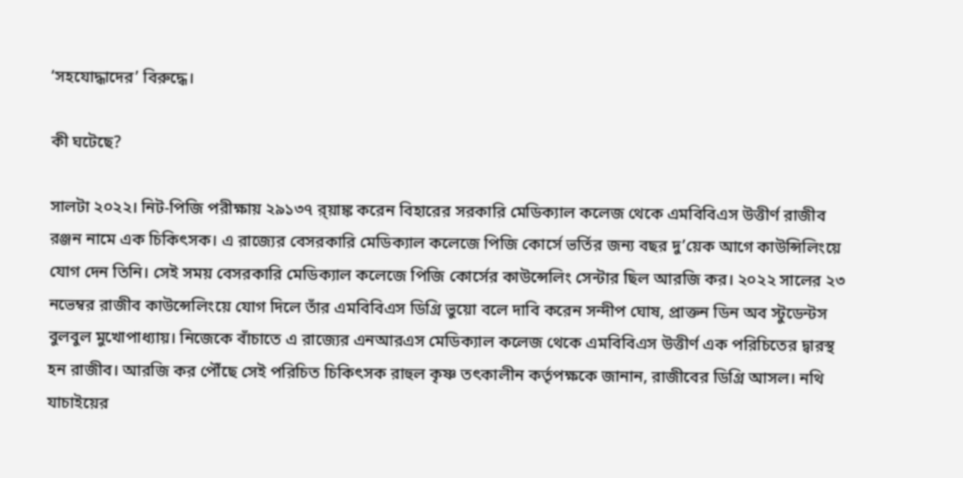‘সহযোদ্ধাদের’ বিরুদ্ধে।

কী ঘটেছে?

সালটা ২০২২। নিট-পিজি পরীক্ষায় ২৯১৩৭ র‌্য়াঙ্ক করেন বিহারের সরকারি মেডিক্যাল কলেজ থেকে এমবিবিএস উত্তীর্ণ রাজীব রঞ্জন নামে এক চিকিৎসক। এ রাজ্যের বেসরকারি মেডিক্যাল কলেজে পিজি কোর্সে ভর্তির জন্য বছর দু’য়েক আগে কাউন্সিলিংয়ে যোগ দেন তিনি। সেই সময় বেসরকারি মেডিক্যাল কলেজে পিজি কোর্সের কাউন্সেলিং সেন্টার ছিল আরজি কর। ২০২২ সালের ২৩ নভেম্বর রাজীব কাউন্সেলিংয়ে যোগ দিলে তাঁর এমবিবিএস ডিগ্রি ভুয়ো বলে দাবি করেন সন্দীপ ঘোষ, প্রাক্তন ডিন অব স্টুডেন্টস বুলবুল মুখোপাধ্যায়। নিজেকে বাঁচাতে এ রাজ্যের এনআরএস মেডিক্যাল কলেজ থেকে এমবিবিএস উত্তীর্ণ এক পরিচিতের দ্বারস্থ হন রাজীব। আরজি কর পৌঁছে সেই পরিচিত চিকিৎসক রাহুল কৃষ্ণ তৎকালীন কর্তৃপক্ষকে জানান, রাজীবের ডিগ্রি আসল। নথি যাচাইয়ের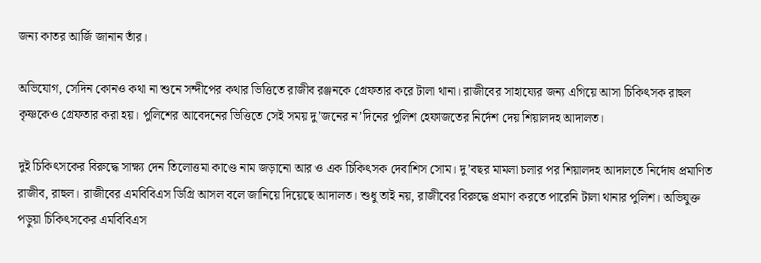জন্য কাতর আর্জি জানান তাঁর।

অভিযোগ, সেদিন কোনও কথা না শুনে সন্দীপের কথার ভিত্তিতে রাজীব রঞ্জনকে গ্রেফতার করে টালা থানা। রাজীবের সাহায্যের জন্য এগিয়ে আসা চিকিৎসক রাহুল কৃষ্ণকেও গ্রেফতার করা হয়। পুলিশের আবেদনের ভিত্তিতে সেই সময় দু’জনের ন’দিনের পুলিশ হেফাজতের নির্দেশ দেয় শিয়ালদহ আদালত।

দুই চিকিৎসকের বিরুদ্ধে সাক্ষ্য দেন তিলোত্তমা কাণ্ডে নাম জড়ানো আর ও এক চিকিৎসক দেবাশিস সোম। দু’বছর মামলা চলার পর শিয়ালদহ আদালতে নির্দোষ প্রমাণিত রাজীব, রাহুল। রাজীবের এমবিবিএস ডিগ্রি আসল বলে জানিয়ে দিয়েছে আদালত। শুধু তাই নয়, রাজীবের বিরুদ্ধে প্রমাণ করতে পারেনি টালা থানার পুলিশ। অভিযুক্ত পড়ুয়া চিকিৎসকের এমবিবিএস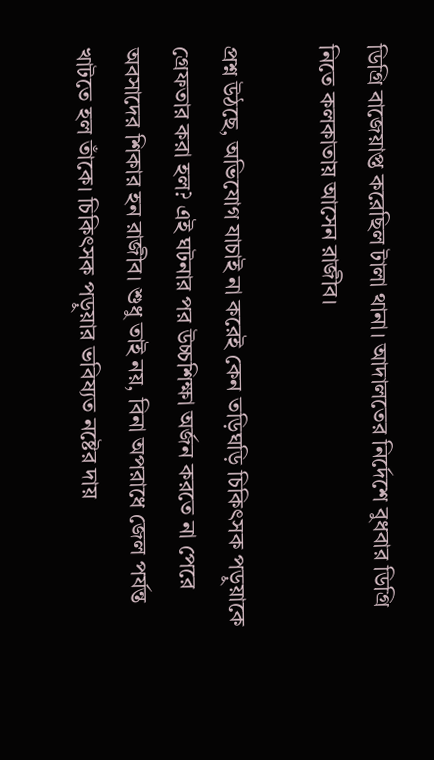ডিগ্রি বাজেয়াপ্ত করেছিল টালা থানা। আদালতের নির্দেশে বুধবার ডিগ্রি নিতে কলকাতায় আসেন রাজীব।

প্রশ্ন উঠছে, অভিযোগ যাচাই না করেই কেন তড়িঘড়ি চিকিৎসক পড়ুয়াকে গ্রেফতার করা হল? এই ঘটনার পর উচ্চশিক্ষা অর্জন করতে না পেরে অবসাদের শিকার হন রাজীব। শুধু তাই নয়, বিনা অপরাধে জেল পর্যন্ত খাটতে হল তাঁকে। চিকিৎসক পড়ুয়ার ভবিষ্যত নষ্টের দায়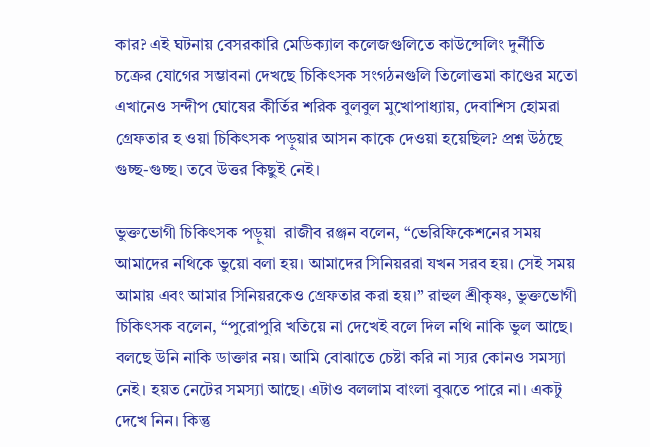কার? এই ঘটনায় বেসরকারি মেডিক্যাল কলেজগুলিতে কাউন্সেলিং দুর্নীতি চক্রের যোগের সম্ভাবনা দেখছে চিকিৎসক সংগঠনগুলি তিলোত্তমা কাণ্ডের মতো এখানেও সন্দীপ ঘোষের কীর্তির শরিক বুলবুল মুখোপাধ্যায়, দেবাশিস হোমরা গ্রেফতার হ ওয়া চিকিৎসক পড়ুয়ার আসন কাকে দেওয়া হয়েছিল? প্রশ্ন উঠছে গুচ্ছ-গুচ্ছ। তবে উত্তর কিছুই নেই।

ভুক্তভোগী চিকিৎসক পড়ুয়া  রাজীব রঞ্জন বলেন, “ভেরিফিকেশনের সময় আমাদের নথিকে ভুয়ো বলা হয়। আমাদের সিনিয়ররা যখন সরব হয়। সেই সময় আমায় এবং আমার সিনিয়রকেও গ্রেফতার করা হয়।” রাহুল শ্রীকৃষ্ণ, ভুক্তভোগী চিকিৎসক বলেন, “পুরোপুরি খতিয়ে না দেখেই বলে দিল নথি নাকি ভুল আছে। বলছে উনি নাকি ডাক্তার নয়। আমি বোঝাতে চেষ্টা করি না স্যর কোনও সমস্যা নেই। হয়ত নেটের সমস্যা আছে। এটাও বললাম বাংলা বুঝতে পারে না। একটু দেখে নিন। কিন্তু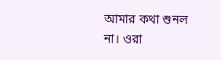আমার কথা শুনল না। ওরা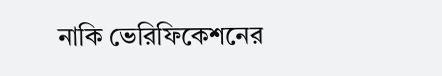নাকি ভেরিফিকেশনের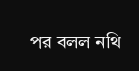পর বলল নথি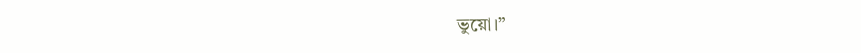ভুয়ো।”